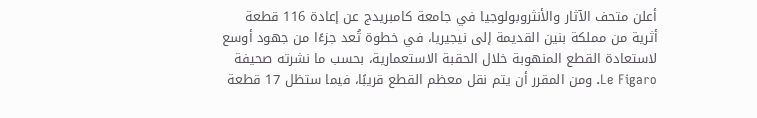أعلن متحف الآثار والأنثروبولوجيا في جامعة كامبريدج عن إعادة 116 قطعة أثرية من مملكة بنين القديمة إلى نيجيريا، في خطوة تُعد جزءًا من جهود أوسع لاستعادة القطع المنهوبة خلال الحقبة الاستعمارية، بحسب ما نشرته صحيفة Le Figaro. ومن المقرر أن يتم نقل معظم القطع قريبًا، فيما ستظل 17 قطعة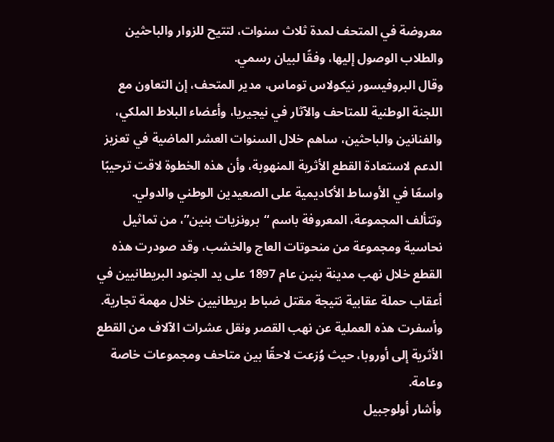معروضة في المتحف لمدة ثلاث سنوات، لتتيح للزوار والباحثين والطلاب الوصول إليها، وفقًا لبيان رسمي.
وقال البروفيسور نيكولاس توماس، مدير المتحف، إن التعاون مع اللجنة الوطنية للمتاحف والآثار في نيجيريا، وأعضاء البلاط الملكي، والفنانين والباحثين، ساهم خلال السنوات العشر الماضية في تعزيز الدعم لاستعادة القطع الأثرية المنهوبة، وأن هذه الخطوة لاقت ترحيبًا واسعًا في الأوساط الأكاديمية على الصعيدين الوطني والدولي.
وتتألف المجموعة، المعروفة باسم “برونزيات بنين”، من تماثيل نحاسية ومجموعة من منحوتات العاج والخشب، وقد صودرت هذه القطع خلال نهب مدينة بنين عام 1897 على يد الجنود البريطانيين في أعقاب حملة عقابية نتيجة مقتل ضباط بريطانيين خلال مهمة تجارية. وأسفرت هذه العملية عن نهب القصر ونقل عشرات الآلاف من القطع الأثرية إلى أوروبا، حيث وُزعت لاحقًا بين متاحف ومجموعات خاصة وعامة.
وأشار أولوجبيل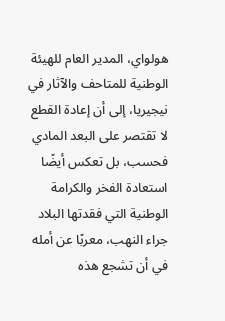هولواي، المدير العام للهيئة الوطنية للمتاحف والآثار في نيجيريا، إلى أن إعادة القطع لا تقتصر على البعد المادي فحسب، بل تعكس أيضًا استعادة الفخر والكرامة الوطنية التي فقدتها البلاد جراء النهب، معربًا عن أمله في أن تشجع هذه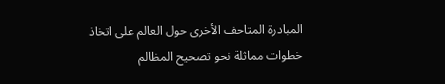المبادرة المتاحف الأخرى حول العالم على اتخاذ خطوات مماثلة نحو تصحيح المظالم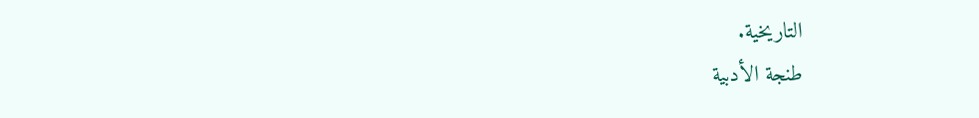التاريخية.
طنجة الأدبية